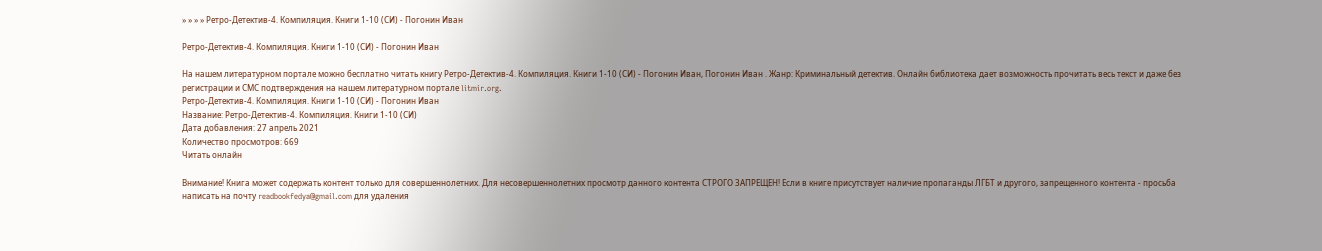» » » » Ретро-Детектив-4. Компиляция. Книги 1-10 (СИ) - Погонин Иван

Ретро-Детектив-4. Компиляция. Книги 1-10 (СИ) - Погонин Иван

На нашем литературном портале можно бесплатно читать книгу Ретро-Детектив-4. Компиляция. Книги 1-10 (СИ) - Погонин Иван, Погонин Иван . Жанр: Криминальный детектив. Онлайн библиотека дает возможность прочитать весь текст и даже без регистрации и СМС подтверждения на нашем литературном портале litmir.org.
Ретро-Детектив-4. Компиляция. Книги 1-10 (СИ) - Погонин Иван
Название: Ретро-Детектив-4. Компиляция. Книги 1-10 (СИ)
Дата добавления: 27 апрель 2021
Количество просмотров: 669
Читать онлайн

Внимание! Книга может содержать контент только для совершеннолетних. Для несовершеннолетних просмотр данного контента СТРОГО ЗАПРЕЩЕН! Если в книге присутствует наличие пропаганды ЛГБТ и другого, запрещенного контента - просьба написать на почту readbookfedya@gmail.com для удаления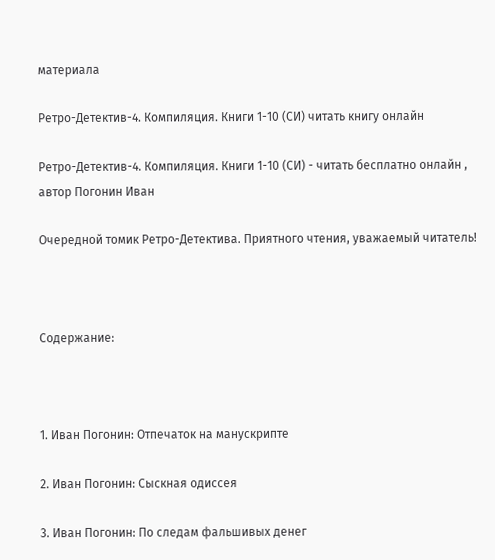материала

Ретро-Детектив-4. Компиляция. Книги 1-10 (СИ) читать книгу онлайн

Ретро-Детектив-4. Компиляция. Книги 1-10 (СИ) - читать бесплатно онлайн , автор Погонин Иван

Очередной томик Ретро-Детектива. Приятного чтения, уважаемый читатель!



Содержание:



1. Иван Погонин: Отпечаток на манускрипте

2. Иван Погонин: Сыскная одиссея

3. Иван Погонин: По следам фальшивых денег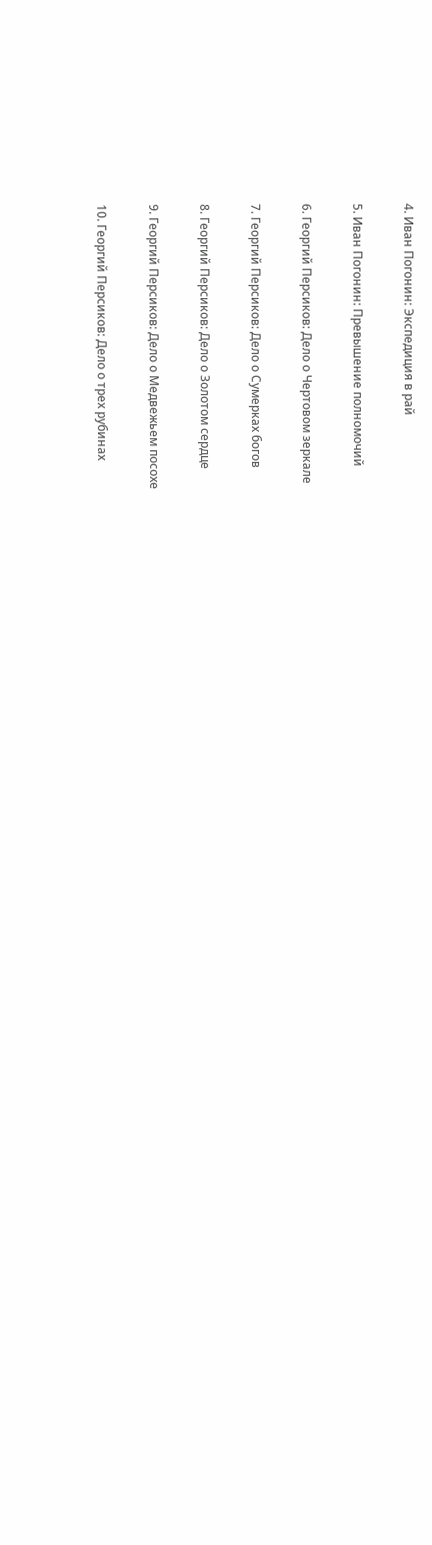4. Иван Погонин: Экспедиция в рай

5. Иван Погонин: Превышение полномочий

6. Георгий Персиков: Дело о Чертовом зеркале

7. Георгий Персиков: Дело о Сумерках богов

8. Георгий Персиков: Дело о Золотом сердце

9. Георгий Персиков: Дело о Медвежьем посохе

10. Георгий Персиков: Дело о трех рубинах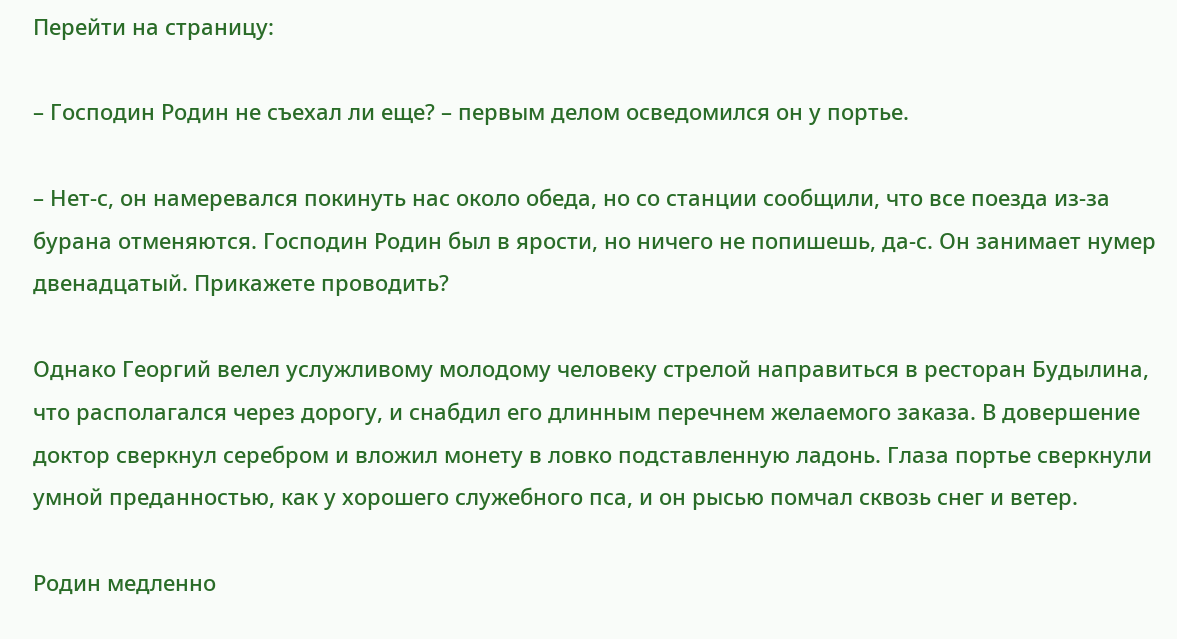Перейти на страницу:

– Господин Родин не съехал ли еще? – первым делом осведомился он у портье.

– Нет-с, он намеревался покинуть нас около обеда, но со станции сообщили, что все поезда из-за бурана отменяются. Господин Родин был в ярости, но ничего не попишешь, да-с. Он занимает нумер двенадцатый. Прикажете проводить?

Однако Георгий велел услужливому молодому человеку стрелой направиться в ресторан Будылина, что располагался через дорогу, и снабдил его длинным перечнем желаемого заказа. В довершение доктор сверкнул серебром и вложил монету в ловко подставленную ладонь. Глаза портье сверкнули умной преданностью, как у хорошего служебного пса, и он рысью помчал сквозь снег и ветер.

Родин медленно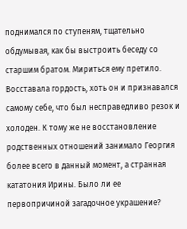поднимался по ступеням, тщательно обдумывая, как бы выстроить беседу со старшим братом. Мириться ему претило. Восставала гордость, хоть он и признавался самому себе, что был несправедливо резок и холоден. К тому же не восстановление родственных отношений занимало Георгия более всего в данный момент, а странная кататония Ирины. Было ли ее первопричиной загадочное украшение?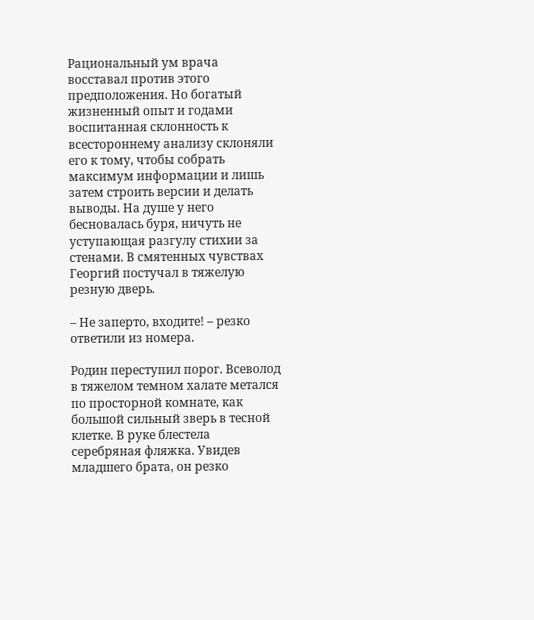Рациональный ум врача восставал против этого предположения. Но богатый жизненный опыт и годами воспитанная склонность к всестороннему анализу склоняли его к тому, чтобы собрать максимум информации и лишь затем строить версии и делать выводы. На душе у него бесновалась буря, ничуть не уступающая разгулу стихии за стенами. В смятенных чувствах Георгий постучал в тяжелую резную дверь.

– Не заперто, входите! – резко ответили из номера.

Родин переступил порог. Всеволод в тяжелом темном халате метался по просторной комнате, как большой сильный зверь в тесной клетке. В руке блестела серебряная фляжка. Увидев младшего брата, он резко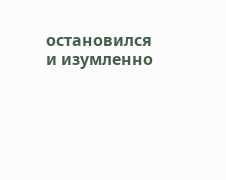остановился и изумленно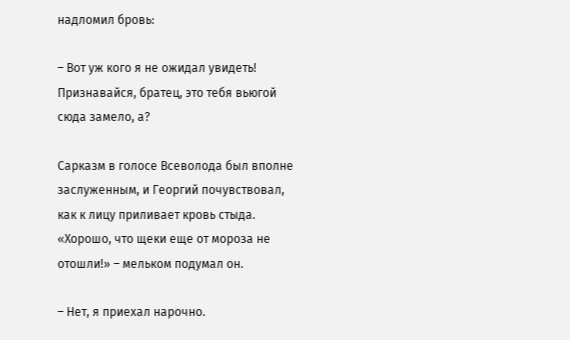надломил бровь:

– Вот уж кого я не ожидал увидеть! Признавайся, братец, это тебя вьюгой сюда замело, а?

Сарказм в голосе Всеволода был вполне заслуженным, и Георгий почувствовал, как к лицу приливает кровь стыда. «Хорошо, что щеки еще от мороза не отошли!» – мельком подумал он.

– Нет, я приехал нарочно.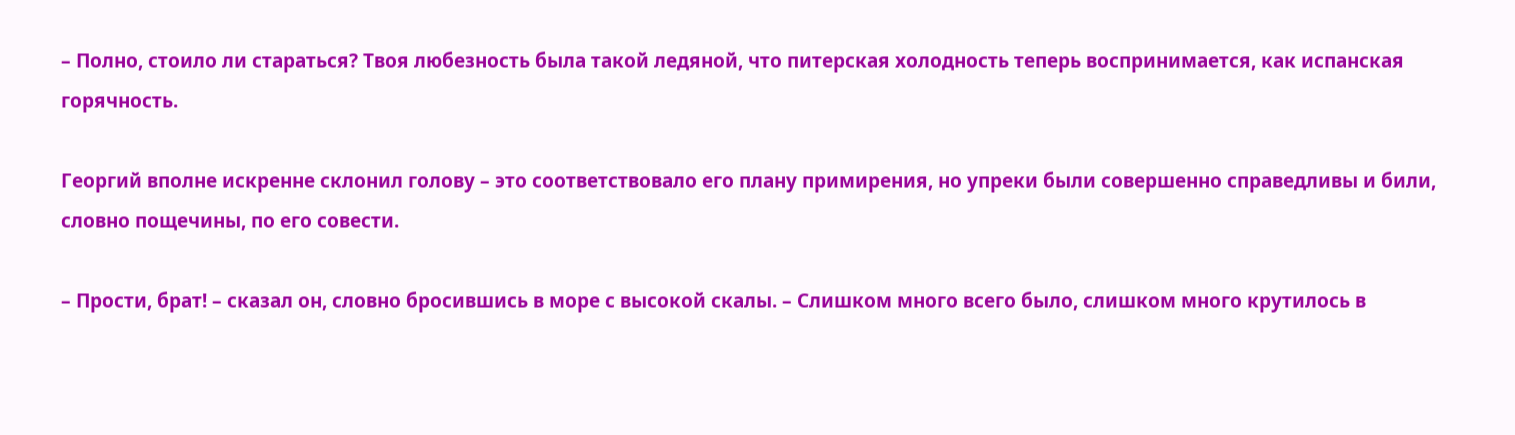– Полно, стоило ли стараться? Твоя любезность была такой ледяной, что питерская холодность теперь воспринимается, как испанская горячность.

Георгий вполне искренне склонил голову – это соответствовало его плану примирения, но упреки были совершенно справедливы и били, словно пощечины, по его совести.

– Прости, брат! – сказал он, словно бросившись в море с высокой скалы. – Слишком много всего было, слишком много крутилось в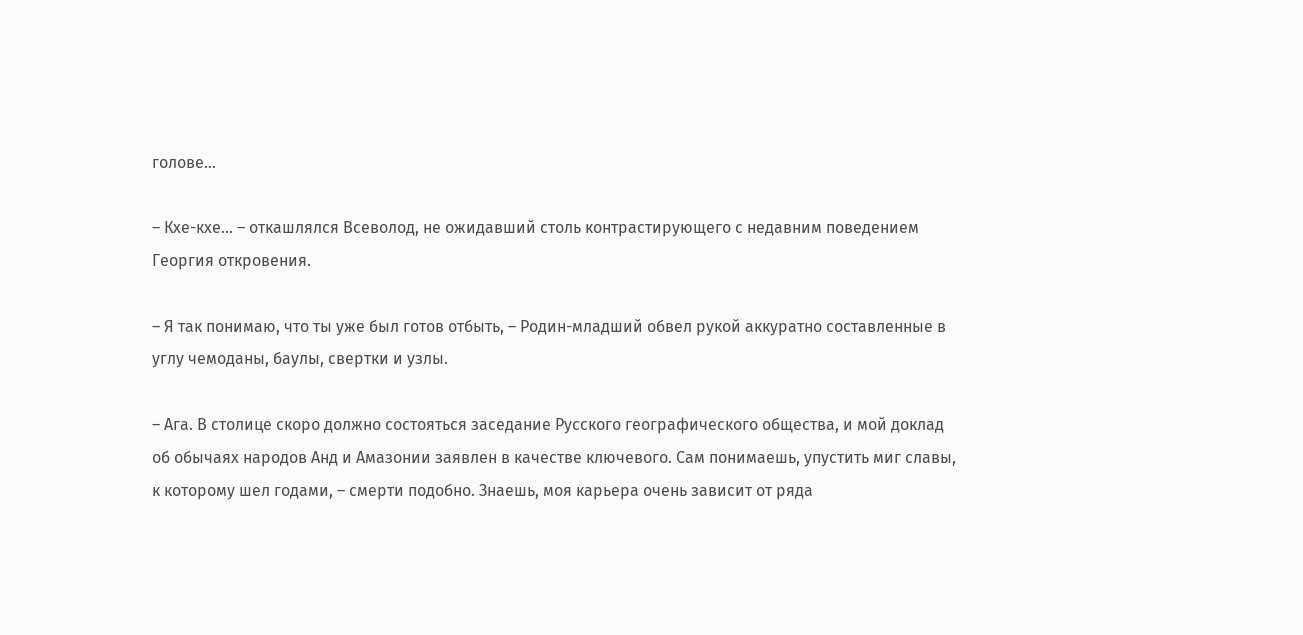голове…

– Кхе-кхе… – откашлялся Всеволод, не ожидавший столь контрастирующего с недавним поведением Георгия откровения.

– Я так понимаю, что ты уже был готов отбыть, – Родин-младший обвел рукой аккуратно составленные в углу чемоданы, баулы, свертки и узлы.

– Ага. В столице скоро должно состояться заседание Русского географического общества, и мой доклад об обычаях народов Анд и Амазонии заявлен в качестве ключевого. Сам понимаешь, упустить миг славы, к которому шел годами, – смерти подобно. Знаешь, моя карьера очень зависит от ряда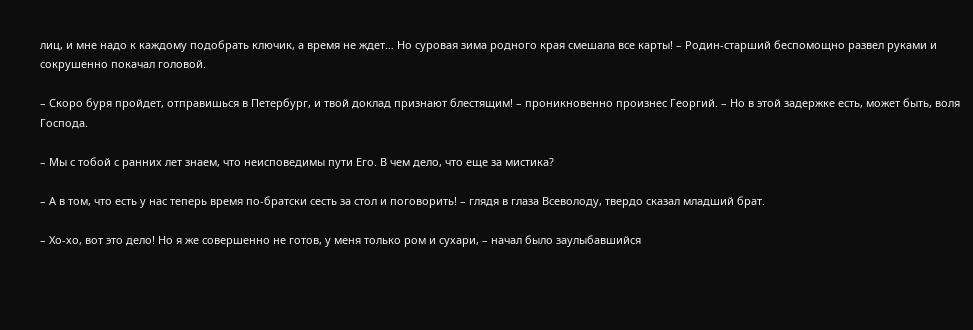лиц, и мне надо к каждому подобрать ключик, а время не ждет… Но суровая зима родного края смешала все карты! – Родин-старший беспомощно развел руками и сокрушенно покачал головой.

– Скоро буря пройдет, отправишься в Петербург, и твой доклад признают блестящим! – проникновенно произнес Георгий. – Но в этой задержке есть, может быть, воля Господа.

– Мы с тобой с ранних лет знаем, что неисповедимы пути Его. В чем дело, что еще за мистика?

– А в том, что есть у нас теперь время по-братски сесть за стол и поговорить! – глядя в глаза Всеволоду, твердо сказал младший брат.

– Хо-хо, вот это дело! Но я же совершенно не готов, у меня только ром и сухари, – начал было заулыбавшийся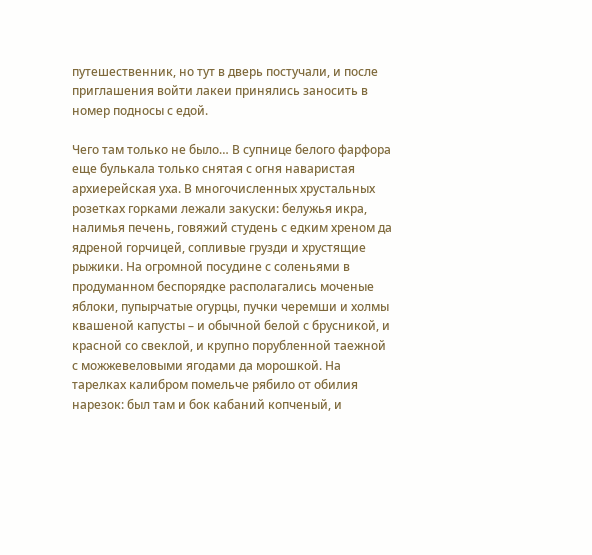путешественник, но тут в дверь постучали, и после приглашения войти лакеи принялись заносить в номер подносы с едой.

Чего там только не было… В супнице белого фарфора еще булькала только снятая с огня наваристая архиерейская уха. В многочисленных хрустальных розетках горками лежали закуски: белужья икра, налимья печень, говяжий студень с едким хреном да ядреной горчицей, сопливые грузди и хрустящие рыжики. На огромной посудине с соленьями в продуманном беспорядке располагались моченые яблоки, пупырчатые огурцы, пучки черемши и холмы квашеной капусты – и обычной белой с брусникой, и красной со свеклой, и крупно порубленной таежной с можжевеловыми ягодами да морошкой. На тарелках калибром помельче рябило от обилия нарезок: был там и бок кабаний копченый, и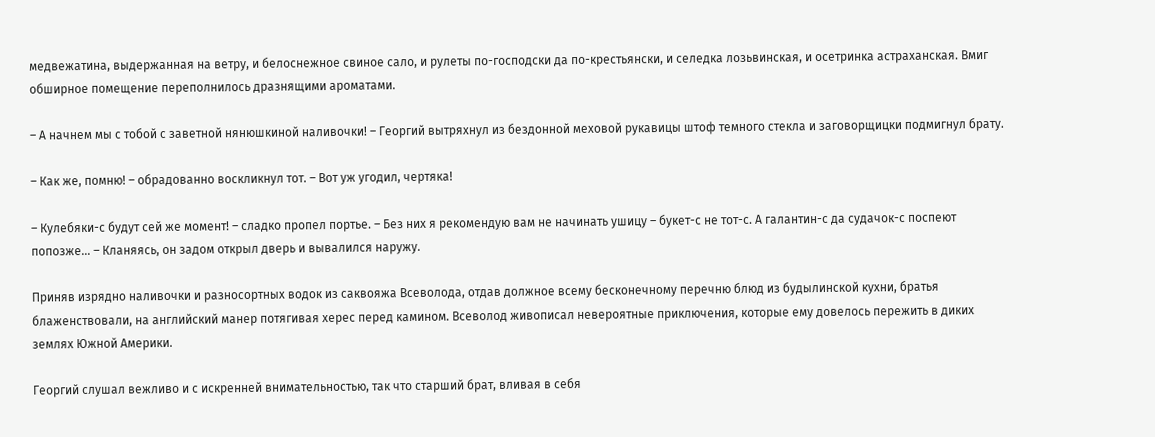медвежатина, выдержанная на ветру, и белоснежное свиное сало, и рулеты по-господски да по-крестьянски, и селедка лозьвинская, и осетринка астраханская. Вмиг обширное помещение переполнилось дразнящими ароматами.

– А начнем мы с тобой с заветной нянюшкиной наливочки! – Георгий вытряхнул из бездонной меховой рукавицы штоф темного стекла и заговорщицки подмигнул брату.

– Как же, помню! – обрадованно воскликнул тот. – Вот уж угодил, чертяка!

– Кулебяки-с будут сей же момент! – сладко пропел портье. – Без них я рекомендую вам не начинать ушицу – букет-с не тот-с. А галантин-с да судачок-с поспеют попозже… – Кланяясь, он задом открыл дверь и вывалился наружу.

Приняв изрядно наливочки и разносортных водок из саквояжа Всеволода, отдав должное всему бесконечному перечню блюд из будылинской кухни, братья блаженствовали, на английский манер потягивая херес перед камином. Всеволод живописал невероятные приключения, которые ему довелось пережить в диких землях Южной Америки.

Георгий слушал вежливо и с искренней внимательностью, так что старший брат, вливая в себя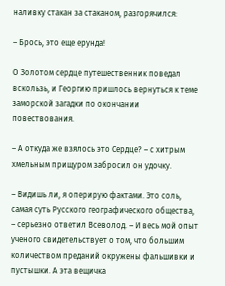наливку стакан за стаканом, разгорячился:

– Брось, это еще ерунда!

О Золотом сердце путешественник поведал вскользь, и Георгию пришлось вернуться к теме заморской загадки по окончании повествования.

– А откуда же взялось это Сердце? – с хитрым хмельным прищуром забросил он удочку.

– Видишь ли, я оперирую фактами. Это соль, самая суть Русского географического общества, – серьезно ответил Всеволод. – И весь мой опыт ученого свидетельствует о том, что большим количеством преданий окружены фальшивки и пустышки. А эта вещичка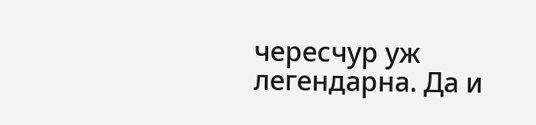чересчур уж легендарна. Да и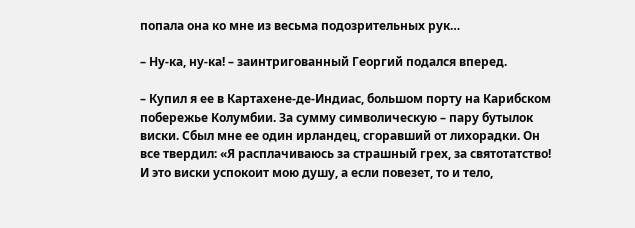попала она ко мне из весьма подозрительных рук…

– Ну-ка, ну-ка! – заинтригованный Георгий подался вперед.

– Купил я ее в Картахене-де-Индиас, большом порту на Карибском побережье Колумбии. За сумму символическую – пару бутылок виски. Сбыл мне ее один ирландец, сгоравший от лихорадки. Он все твердил: «Я расплачиваюсь за страшный грех, за святотатство! И это виски успокоит мою душу, а если повезет, то и тело,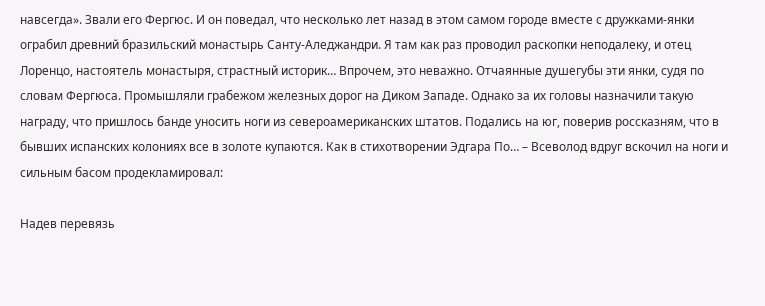навсегда». Звали его Фергюс. И он поведал, что несколько лет назад в этом самом городе вместе с дружками-янки ограбил древний бразильский монастырь Санту-Аледжандри. Я там как раз проводил раскопки неподалеку, и отец Лоренцо, настоятель монастыря, страстный историк… Впрочем, это неважно. Отчаянные душегубы эти янки, судя по словам Фергюса. Промышляли грабежом железных дорог на Диком Западе. Однако за их головы назначили такую награду, что пришлось банде уносить ноги из североамериканских штатов. Подались на юг, поверив россказням, что в бывших испанских колониях все в золоте купаются. Как в стихотворении Эдгара По… – Всеволод вдруг вскочил на ноги и сильным басом продекламировал:

Надев перевязь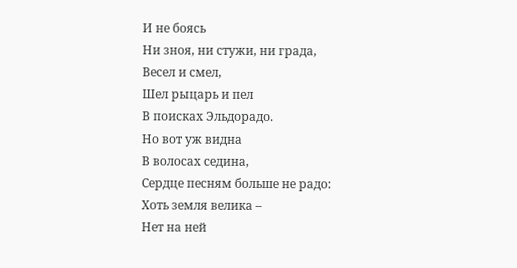И не боясь
Ни зноя, ни стужи, ни града,
Весел и смел,
Шел рыцарь и пел
В поисках Эльдорадо.
Но вот уж видна
В волосах седина,
Сердце песням больше не радо:
Хоть земля велика –
Нет на ней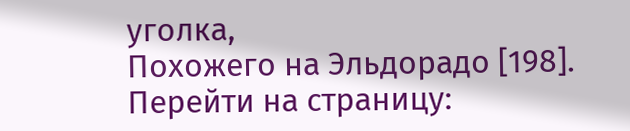уголка,
Похожего на Эльдорадо [198].
Перейти на страницу: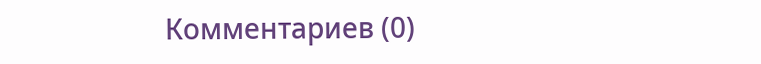Комментариев (0)